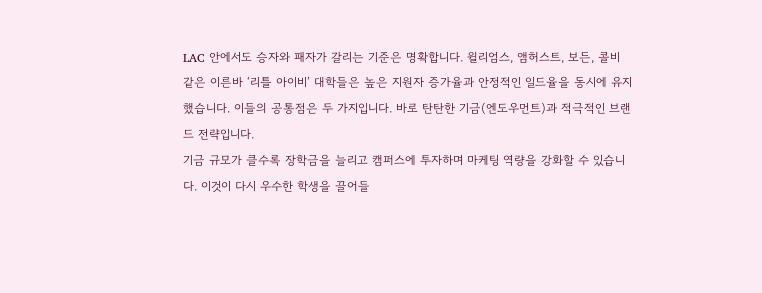LAC 안에서도 승자와 패자가 갈리는 기준은 명확합니다. 윌리엄스, 앰허스트, 보든, 콜비 같은 이른바 ‘리틀 아이비’ 대학들은 높은 지원자 증가율과 안정적인 일드율을 동시에 유지했습니다. 이들의 공통점은 두 가지입니다. 바로 탄탄한 기금(엔도우먼트)과 적극적인 브랜드 전략입니다.
기금 규모가 클수록 장학금을 늘리고 캠퍼스에 투자하며 마케팅 역량을 강화할 수 있습니다. 이것이 다시 우수한 학생을 끌어들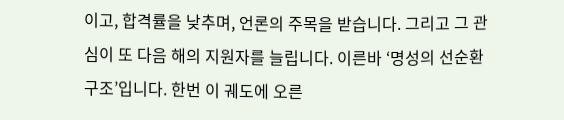이고, 합격률을 낮추며, 언론의 주목을 받습니다. 그리고 그 관심이 또 다음 해의 지원자를 늘립니다. 이른바 ‘명성의 선순환 구조’입니다. 한번 이 궤도에 오른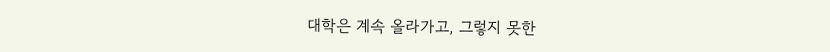대학은 계속 올라가고, 그렇지 못한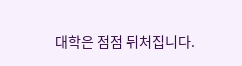대학은 점점 뒤처집니다.